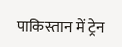पाकिस्तान में ट्रेन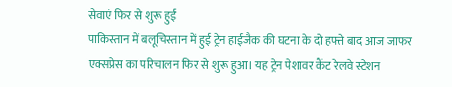सेवाएं फिर से शुरू हुईं
पाकिस्तान में बलूचिस्तान में हुई ट्रेन हाईजैक की घटना के दो हफ्ते बाद आज जाफर एक्सप्रेस का परिचालन फिर से शुरू हुआ। यह ट्रेन पेशावर कैंट रेलवे स्टेशन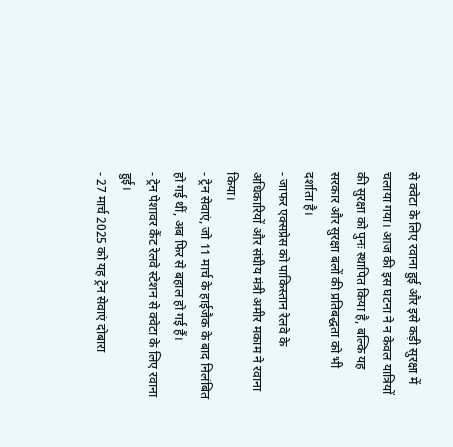से क्वेटा के लिए रवाना हुई और इसे कड़ी सुरक्षा में चलाया गया। आज की इस घटना ने न केवल यात्रियों की सुरक्षा को पुनः स्थापित किया है, बल्कि यह सरकार और सुरक्षा बलों की प्रतिबद्धता को भी दर्शाता है।
- जाफर एक्सप्रेस को पाकिस्तान रेलवे के अधिकारियों और संघीय मंत्री अमीर मकाम ने रवाना किया।
- ट्रेन सेवाएं, जो 11 मार्च के हाईजैक के बाद निलंबित हो गई थीं, अब फिर से बहाल हो गई हैं।
- ट्रेन पेशावर कैंट रेलवे स्टेशन से क्वेटा के लिए रवाना हुई।
- 27 मार्च 2025 को यह ट्रेन सेवाएं दोबारा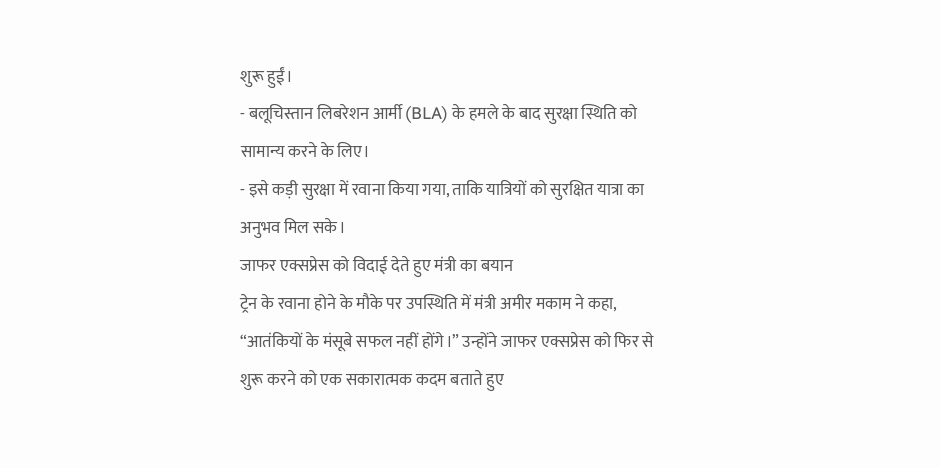शुरू हुईं।
- बलूचिस्तान लिबरेशन आर्मी (BLA) के हमले के बाद सुरक्षा स्थिति को सामान्य करने के लिए।
- इसे कड़ी सुरक्षा में रवाना किया गया, ताकि यात्रियों को सुरक्षित यात्रा का अनुभव मिल सके।
जाफर एक्सप्रेस को विदाई देते हुए मंत्री का बयान
ट्रेन के रवाना होने के मौके पर उपस्थिति में मंत्री अमीर मकाम ने कहा, “आतंकियों के मंसूबे सफल नहीं होंगे।” उन्होंने जाफर एक्सप्रेस को फिर से शुरू करने को एक सकारात्मक कदम बताते हुए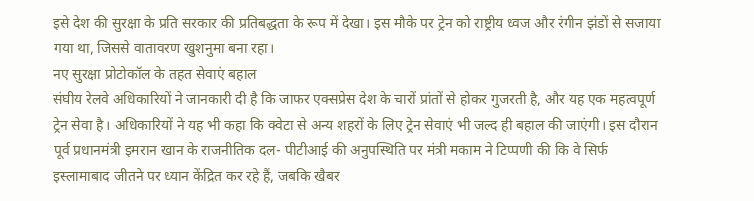इसे देश की सुरक्षा के प्रति सरकार की प्रतिबद्धता के रूप में देखा। इस मौके पर ट्रेन को राष्ट्रीय ध्वज और रंगीन झंडों से सजाया गया था, जिससे वातावरण खुशनुमा बना रहा।
नए सुरक्षा प्रोटोकॉल के तहत सेवाएं बहाल
संघीय रेलवे अधिकारियों ने जानकारी दी है कि जाफर एक्सप्रेस देश के चारों प्रांतों से होकर गुजरती है, और यह एक महत्वपूर्ण ट्रेन सेवा है। अधिकारियों ने यह भी कहा कि क्वेटा से अन्य शहरों के लिए ट्रेन सेवाएं भी जल्द ही बहाल की जाएंगी। इस दौरान पूर्व प्रधानमंत्री इमरान खान के राजनीतिक दल- पीटीआई की अनुपस्थिति पर मंत्री मकाम ने टिप्पणी की कि वे सिर्फ इस्लामाबाद जीतने पर ध्यान केंद्रित कर रहे हैं, जबकि खैबर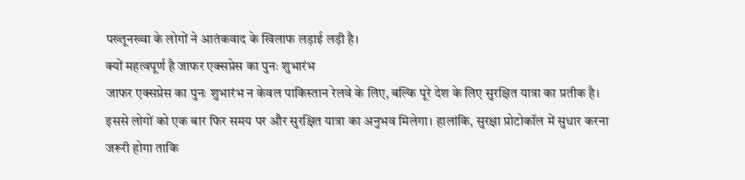पख्तूनख्वा के लोगों ने आतंकवाद के खिलाफ लड़ाई लड़ी है।
क्यों महत्वपूर्ण है जाफर एक्सप्रेस का पुनः शुभारंभ
जाफर एक्सप्रेस का पुनः शुभारंभ न केवल पाकिस्तान रेलवे के लिए, बल्कि पूरे देश के लिए सुरक्षित यात्रा का प्रतीक है। इससे लोगों को एक बार फिर समय पर और सुरक्षित यात्रा का अनुभव मिलेगा। हालांकि, सुरक्षा प्रोटोकॉल में सुधार करना जरूरी होगा ताकि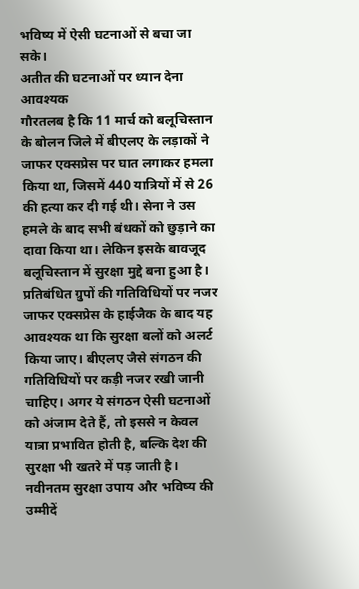भविष्य में ऐसी घटनाओं से बचा जा सके।
अतीत की घटनाओं पर ध्यान देना आवश्यक
गौरतलब है कि 11 मार्च को बलूचिस्तान के बोलन जिले में बीएलए के लड़ाकों ने जाफर एक्सप्रेस पर घात लगाकर हमला किया था, जिसमें 440 यात्रियों में से 26 की हत्या कर दी गई थी। सेना ने उस हमले के बाद सभी बंधकों को छुड़ाने का दावा किया था। लेकिन इसके बावजूद बलूचिस्तान में सुरक्षा मुद्दे बना हुआ है।
प्रतिबंधित ग्रुपों की गतिविधियों पर नजर
जाफर एक्सप्रेस के हाईजैक के बाद यह आवश्यक था कि सुरक्षा बलों को अलर्ट किया जाए। बीएलए जैसे संगठन की गतिविधियों पर कड़ी नजर रखी जानी चाहिए। अगर ये संगठन ऐसी घटनाओं को अंजाम देते हैं, तो इससे न केवल यात्रा प्रभावित होती है, बल्कि देश की सुरक्षा भी खतरे में पड़ जाती है।
नवीनतम सुरक्षा उपाय और भविष्य की उम्मीदें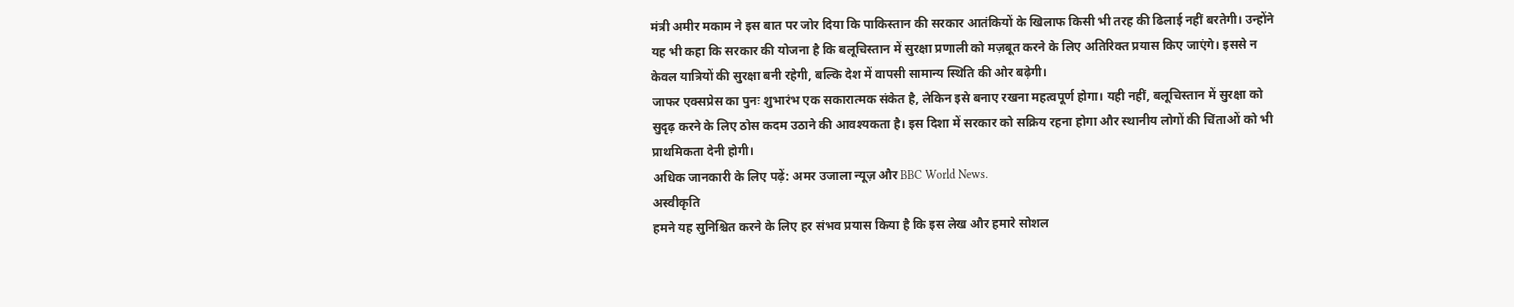मंत्री अमीर मकाम ने इस बात पर जोर दिया कि पाकिस्तान की सरकार आतंकियों के खिलाफ किसी भी तरह की ढिलाई नहीं बरतेगी। उन्होंने यह भी कहा कि सरकार की योजना है कि बलूचिस्तान में सुरक्षा प्रणाली को मज़बूत करने के लिए अतिरिक्त प्रयास किए जाएंगे। इससे न केवल यात्रियों की सुरक्षा बनी रहेगी, बल्कि देश में वापसी सामान्य स्थिति की ओर बढ़ेगी।
जाफर एक्सप्रेस का पुनः शुभारंभ एक सकारात्मक संकेत है, लेकिन इसे बनाए रखना महत्वपूर्ण होगा। यही नहीं, बलूचिस्तान में सुरक्षा को सुदृढ़ करने के लिए ठोस कदम उठाने की आवश्यकता है। इस दिशा में सरकार को सक्रिय रहना होगा और स्थानीय लोगों की चिंताओं को भी प्राथमिकता देनी होगी।
अधिक जानकारी के लिए पढ़ें: अमर उजाला न्यूज़ और BBC World News.
अस्वीकृति
हमने यह सुनिश्चित करने के लिए हर संभव प्रयास किया है कि इस लेख और हमारे सोशल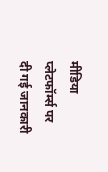मीडिया प्लेटफॉर्म्स पर दी गई जानकारी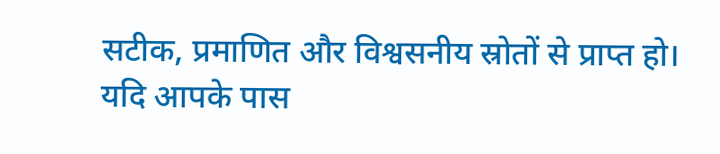सटीक, प्रमाणित और विश्वसनीय स्रोतों से प्राप्त हो। यदि आपके पास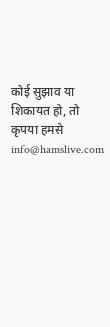कोई सुझाव या शिकायत हो, तो कृपया हमसे info@hamslive.com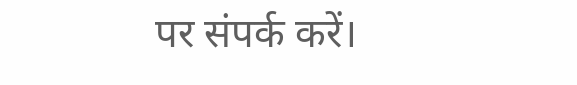पर संपर्क करें।